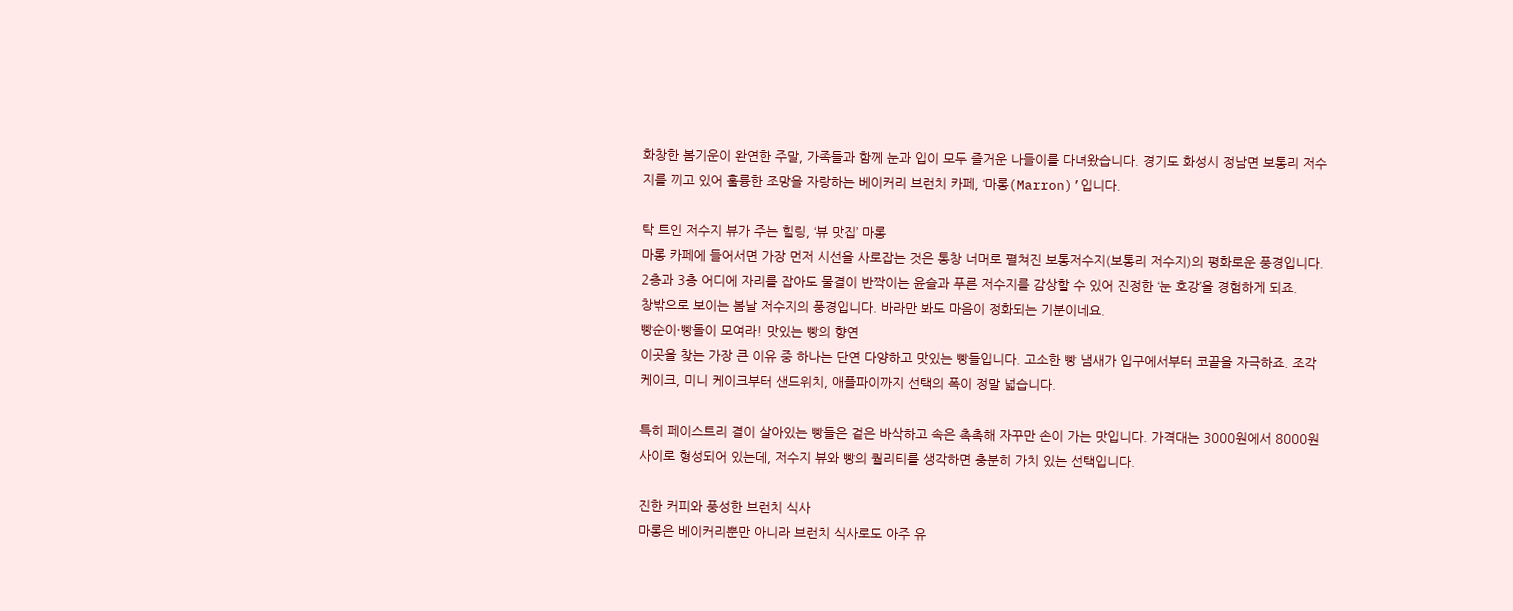화창한 봄기운이 완연한 주말, 가족들과 함께 눈과 입이 모두 즐거운 나들이를 다녀왔습니다. 경기도 화성시 정남면 보통리 저수지를 끼고 있어 훌륭한 조망을 자랑하는 베이커리 브런치 카페, ‘마롱(Marron)’입니다.

탁 트인 저수지 뷰가 주는 힐링, ‘뷰 맛집’ 마롱
마롱 카페에 들어서면 가장 먼저 시선을 사로잡는 것은 통창 너머로 펼쳐진 보통저수지(보통리 저수지)의 평화로운 풍경입니다. 2층과 3층 어디에 자리를 잡아도 물결이 반짝이는 윤슬과 푸른 저수지를 감상할 수 있어 진정한 ‘눈 호강’을 경험하게 되죠.
창밖으로 보이는 봄날 저수지의 풍경입니다. 바라만 봐도 마음이 정화되는 기분이네요.
빵순이·빵돌이 모여라! 맛있는 빵의 향연
이곳을 찾는 가장 큰 이유 중 하나는 단연 다양하고 맛있는 빵들입니다. 고소한 빵 냄새가 입구에서부터 코끝을 자극하죠. 조각 케이크, 미니 케이크부터 샌드위치, 애플파이까지 선택의 폭이 정말 넓습니다.

특히 페이스트리 결이 살아있는 빵들은 겉은 바삭하고 속은 촉촉해 자꾸만 손이 가는 맛입니다. 가격대는 3000원에서 8000원 사이로 형성되어 있는데, 저수지 뷰와 빵의 퀄리티를 생각하면 충분히 가치 있는 선택입니다.

진한 커피와 풍성한 브런치 식사
마롱은 베이커리뿐만 아니라 브런치 식사로도 아주 유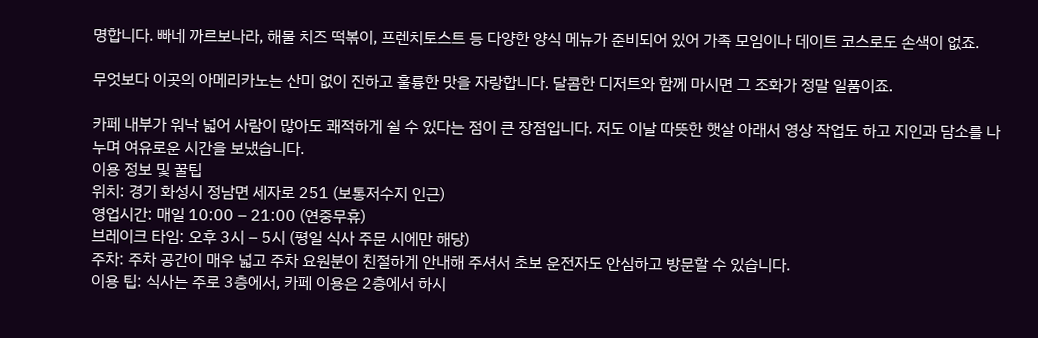명합니다. 빠네 까르보나라, 해물 치즈 떡볶이, 프렌치토스트 등 다양한 양식 메뉴가 준비되어 있어 가족 모임이나 데이트 코스로도 손색이 없죠.

무엇보다 이곳의 아메리카노는 산미 없이 진하고 훌륭한 맛을 자랑합니다. 달콤한 디저트와 함께 마시면 그 조화가 정말 일품이죠.

카페 내부가 워낙 넓어 사람이 많아도 쾌적하게 쉴 수 있다는 점이 큰 장점입니다. 저도 이날 따뜻한 햇살 아래서 영상 작업도 하고 지인과 담소를 나누며 여유로운 시간을 보냈습니다.
이용 정보 및 꿀팁
위치: 경기 화성시 정남면 세자로 251 (보통저수지 인근)
영업시간: 매일 10:00 – 21:00 (연중무휴)
브레이크 타임: 오후 3시 – 5시 (평일 식사 주문 시에만 해당)
주차: 주차 공간이 매우 넓고 주차 요원분이 친절하게 안내해 주셔서 초보 운전자도 안심하고 방문할 수 있습니다.
이용 팁: 식사는 주로 3층에서, 카페 이용은 2층에서 하시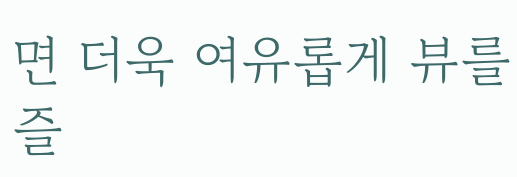면 더욱 여유롭게 뷰를 즐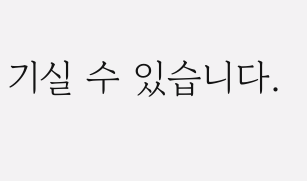기실 수 있습니다.